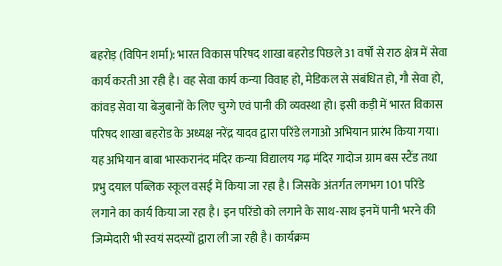बहरोड़ (विपिन शर्मा): भारत विकास परिषद शाखा बहरोड पिछले 31 वर्षों से राठ क्षेत्र में सेवा कार्य करती आ रही है। वह सेवा कार्य कन्या विवाह हो, मेडिकल से संबंधित हो, गौ सेवा हो, कांवड़ सेवा या बेजुबानों के लिए चुग्गे एवं पानी की व्यवस्था हो। इसी कड़ी में भारत विकास परिषद शाखा बहरोड के अध्यक्ष नरेंद्र यादव द्वारा परिंडे लगाओ अभियान प्रारंभ किया गया। यह अभियान बाबा भास्करानंद मंदिर कन्या विद्यालय गढ़ मंदिर गादोज ग्राम बस स्टैंड तथा प्रभु दयाल पब्लिक स्कूल वसई में किया जा रहा है। जिसके अंतर्गत लगभग 101 परिंडे लगाने का कार्य किया जा रहा है। इन परिंडो को लगाने के साथ-साथ इनमें पानी भरने की जिम्मेदारी भी स्वयं सदस्यों द्वारा ली जा रही है। कार्यक्रम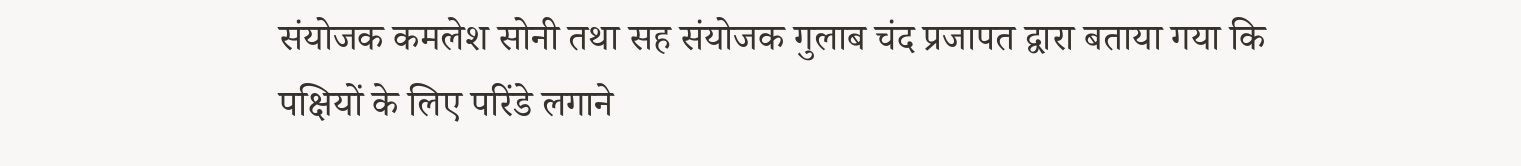संयोजक कमलेश सोनी तथा सह संयोजक गुलाब चंद प्रजापत द्वारा बताया गया कि पक्षियों के लिए परिंडे लगाने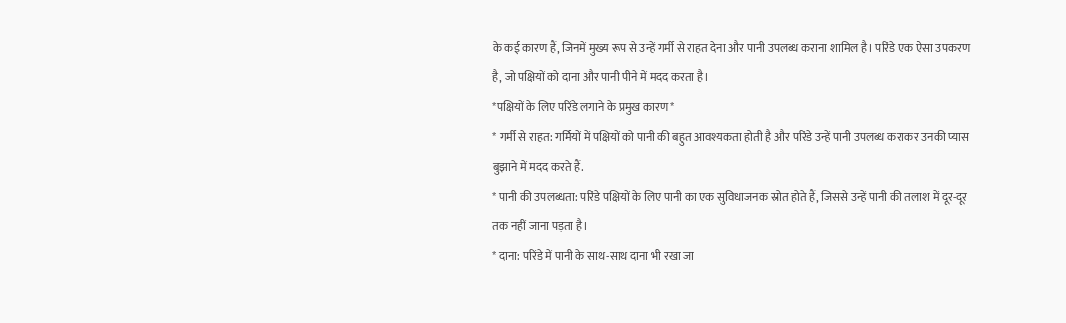के कई कारण हैं, जिनमें मुख्य रूप से उन्हें गर्मी से राहत देना और पानी उपलब्ध कराना शामिल है। परिंडे एक ऐसा उपकरण है, जो पक्षियों को दाना और पानी पीने में मदद करता है।
*पक्षियों के लिए परिंडे लगाने के प्रमुख कारण*
* गर्मी से राहत: गर्मियों में पक्षियों को पानी की बहुत आवश्यकता होती है और परिंडे उन्हें पानी उपलब्ध कराकर उनकी प्यास बुझाने में मदद करते हैं.
* पानी की उपलब्धता: परिंडे पक्षियों के लिए पानी का एक सुविधाजनक स्रोत होते हैं, जिससे उन्हें पानी की तलाश में दूर-दूर तक नहीं जाना पड़ता है।
* दाना: परिंडे में पानी के साथ-साथ दाना भी रखा जा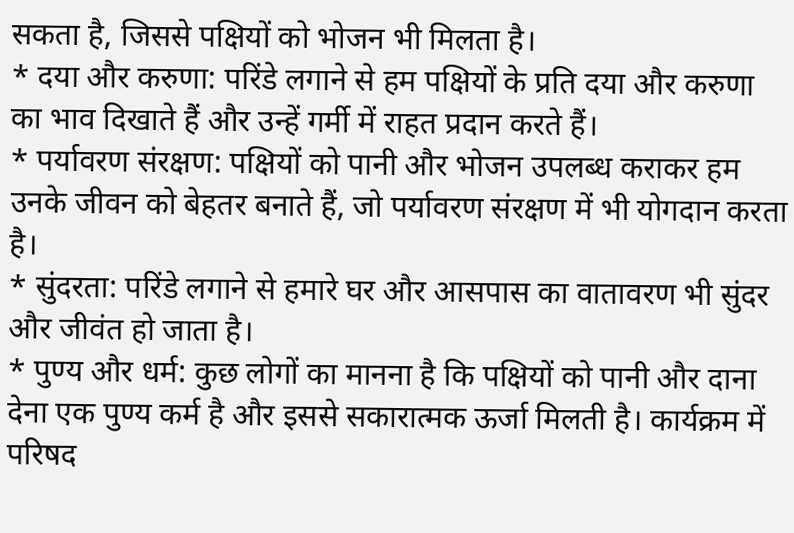सकता है, जिससे पक्षियों को भोजन भी मिलता है।
* दया और करुणा: परिंडे लगाने से हम पक्षियों के प्रति दया और करुणा का भाव दिखाते हैं और उन्हें गर्मी में राहत प्रदान करते हैं।
* पर्यावरण संरक्षण: पक्षियों को पानी और भोजन उपलब्ध कराकर हम उनके जीवन को बेहतर बनाते हैं, जो पर्यावरण संरक्षण में भी योगदान करता है।
* सुंदरता: परिंडे लगाने से हमारे घर और आसपास का वातावरण भी सुंदर और जीवंत हो जाता है।
* पुण्य और धर्म: कुछ लोगों का मानना है कि पक्षियों को पानी और दाना देना एक पुण्य कर्म है और इससे सकारात्मक ऊर्जा मिलती है। कार्यक्रम में परिषद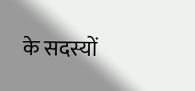के सदस्यों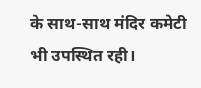के साथ-साथ मंदिर कमेटी भी उपस्थित रही।